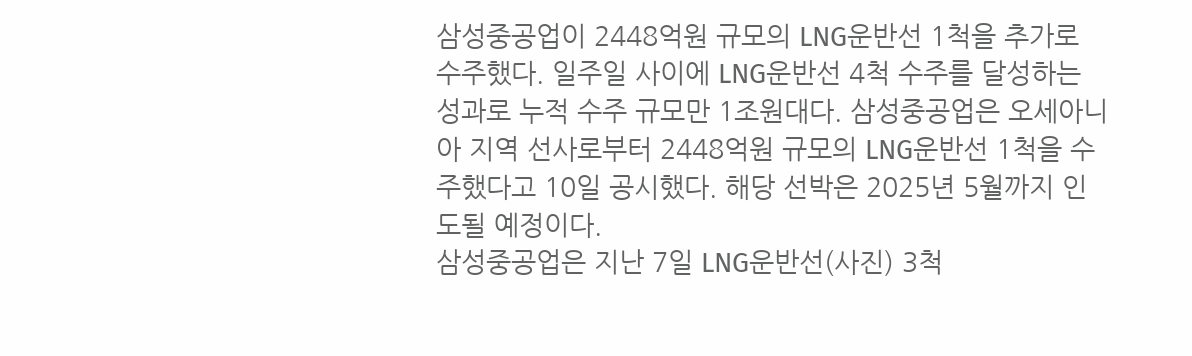삼성중공업이 2448억원 규모의 LNG운반선 1척을 추가로 수주했다. 일주일 사이에 LNG운반선 4척 수주를 달성하는 성과로 누적 수주 규모만 1조원대다. 삼성중공업은 오세아니아 지역 선사로부터 2448억원 규모의 LNG운반선 1척을 수주했다고 10일 공시했다. 해당 선박은 2025년 5월까지 인도될 예정이다.
삼성중공업은 지난 7일 LNG운반선(사진) 3척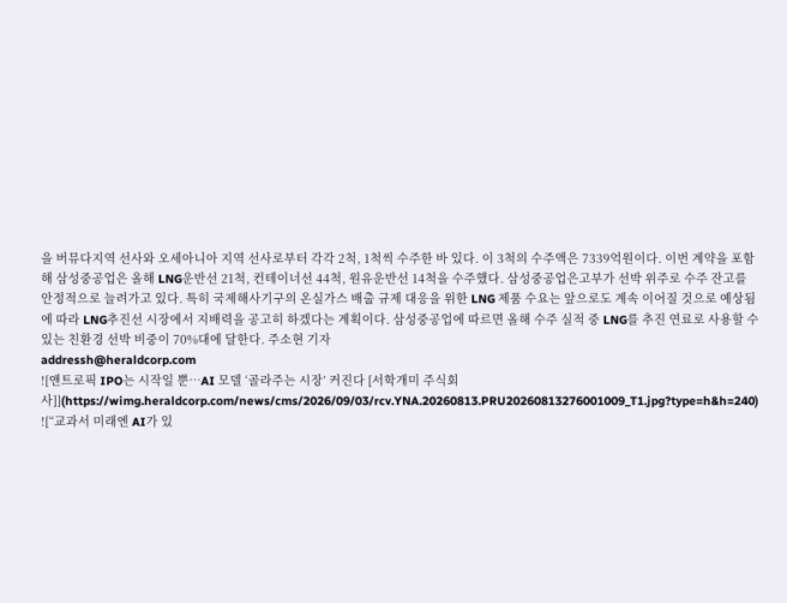을 버뮤다지역 선사와 오세아니아 지역 선사로부터 각각 2척, 1척씩 수주한 바 있다. 이 3척의 수주액은 7339억원이다. 이번 계약을 포함해 삼성중공업은 올해 LNG운반선 21척, 컨테이너선 44척, 원유운반선 14척을 수주했다. 삼성중공업은고부가 선박 위주로 수주 잔고를 안정적으로 늘려가고 있다. 특히 국제해사기구의 온실가스 배출 규제 대응을 위한 LNG 제품 수요는 앞으로도 계속 이어질 것으로 예상됨에 따라 LNG추진선 시장에서 지배력을 공고히 하겠다는 계획이다. 삼성중공업에 따르면 올해 수주 실적 중 LNG를 추진 연료로 사용할 수 있는 친환경 선박 비중이 70%대에 달한다. 주소현 기자
addressh@heraldcorp.com
![앤트로픽 IPO는 시작일 뿐…AI 모델 ‘골라주는 시장’ 커진다 [서학개미 주식회사]](https://wimg.heraldcorp.com/news/cms/2026/09/03/rcv.YNA.20260813.PRU20260813276001009_T1.jpg?type=h&h=240)
![“교과서 미래엔 AI가 있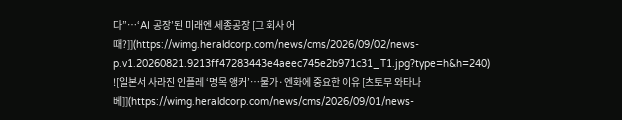다”…‘AI 공장’된 미래엔 세종공장 [그 회사 어때?]](https://wimg.heraldcorp.com/news/cms/2026/09/02/news-p.v1.20260821.9213ff47283443e4aeec745e2b971c31_T1.jpg?type=h&h=240)
![일본서 사라진 인플레 ‘명목 앵커’…물가·엔화에 중요한 이유 [츠토무 와타나베]](https://wimg.heraldcorp.com/news/cms/2026/09/01/news-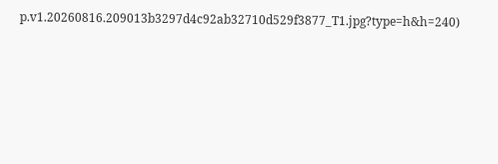p.v1.20260816.209013b3297d4c92ab32710d529f3877_T1.jpg?type=h&h=240)